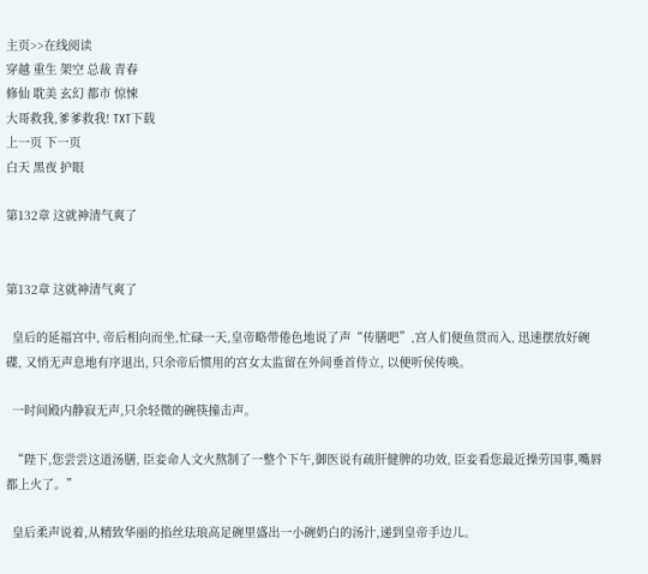主页>>在线阅读
穿越 重生 架空 总裁 青春
修仙 耽美 玄幻 都市 惊悚
大哥救我,爹爹救我! TXT下载
上一页 下一页
白天 黑夜 护眼

第132章 这就神清气爽了


第132章 这就神清气爽了

  皇后的延福宫中, 帝后相向而坐,忙碌一天,皇帝略带倦色地说了声“传膳吧”,宫人们便鱼贯而入, 迅速摆放好碗碟, 又悄无声息地有序退出, 只余帝后惯用的宫女太监留在外间垂首侍立, 以便听侯传唤。

  一时间殿内静寂无声,只余轻微的碗筷撞击声。

  “陛下,您尝尝这道汤膳, 臣妾命人文火熬制了一整个下午,御医说有疏肝健脾的功效, 臣妾看您最近操劳国事,嘴唇都上火了。”

  皇后柔声说着,从精致华丽的掐丝珐琅高足碗里盛出一小碗奶白的汤汁,递到皇帝手边儿。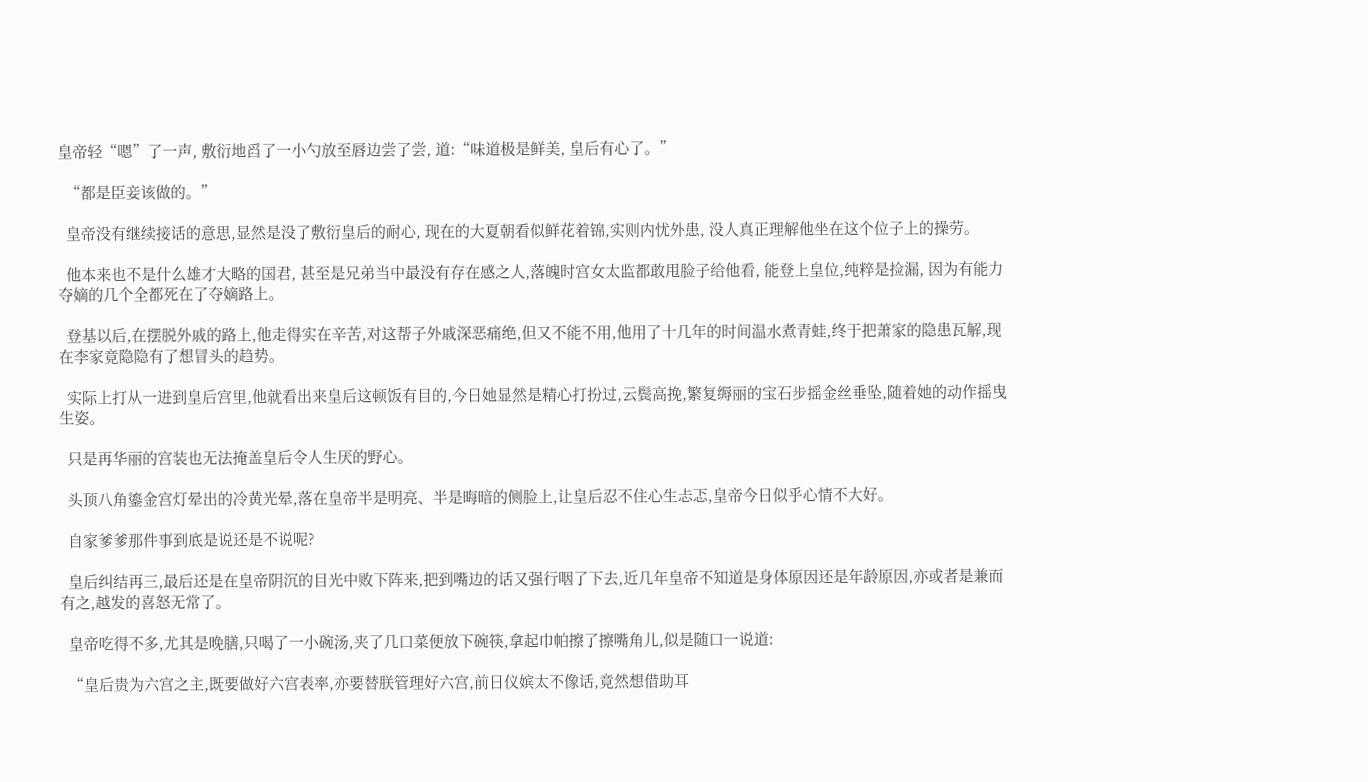皇帝轻“嗯”了一声, 敷衍地舀了一小勺放至唇边尝了尝, 道:“味道极是鲜美, 皇后有心了。”

  “都是臣妾该做的。”

  皇帝没有继续接话的意思,显然是没了敷衍皇后的耐心, 现在的大夏朝看似鲜花着锦,实则内忧外患, 没人真正理解他坐在这个位子上的操劳。

  他本来也不是什么雄才大略的国君, 甚至是兄弟当中最没有存在感之人,落魄时宫女太监都敢甩脸子给他看, 能登上皇位,纯粹是捡漏, 因为有能力夺嫡的几个全都死在了夺嫡路上。

  登基以后,在摆脱外戚的路上,他走得实在辛苦,对这帮子外戚深恶痛绝,但又不能不用,他用了十几年的时间温水煮青蛙,终于把萧家的隐患瓦解,现在李家竟隐隐有了想冒头的趋势。

  实际上打从一进到皇后宫里,他就看出来皇后这顿饭有目的,今日她显然是精心打扮过,云鬓高挽,繁复缛丽的宝石步摇金丝垂坠,随着她的动作摇曳生姿。

  只是再华丽的宫装也无法掩盖皇后令人生厌的野心。

  头顶八角鎏金宫灯晕出的冷黄光晕,落在皇帝半是明亮、半是晦暗的侧脸上,让皇后忍不住心生忐忑,皇帝今日似乎心情不大好。

  自家爹爹那件事到底是说还是不说呢?

  皇后纠结再三,最后还是在皇帝阴沉的目光中败下阵来,把到嘴边的话又强行咽了下去,近几年皇帝不知道是身体原因还是年龄原因,亦或者是兼而有之,越发的喜怒无常了。

  皇帝吃得不多,尤其是晚膳,只喝了一小碗汤,夹了几口菜便放下碗筷,拿起巾帕擦了擦嘴角儿,似是随口一说道:

  “皇后贵为六宫之主,既要做好六宫表率,亦要替朕管理好六宫,前日仪嫔太不像话,竟然想借助耳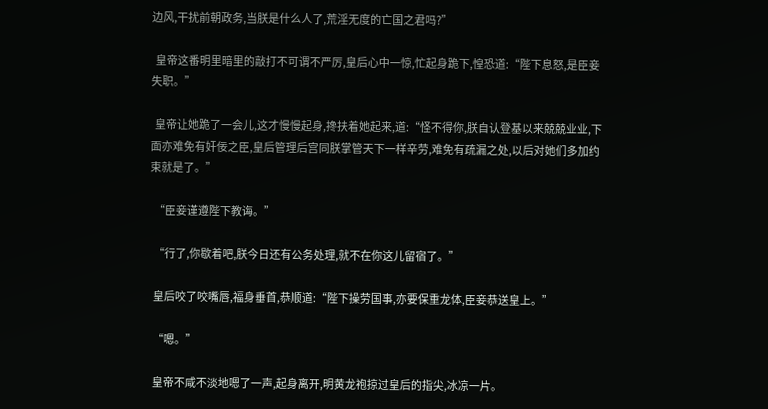边风,干扰前朝政务,当朕是什么人了,荒淫无度的亡国之君吗?”

  皇帝这番明里暗里的敲打不可谓不严厉,皇后心中一惊,忙起身跪下,惶恐道:“陛下息怒,是臣妾失职。”

  皇帝让她跪了一会儿,这才慢慢起身,搀扶着她起来,道:“怪不得你,朕自认登基以来兢兢业业,下面亦难免有奸佞之臣,皇后管理后宫同朕掌管天下一样辛劳,难免有疏漏之处,以后对她们多加约束就是了。”

  “臣妾谨遵陛下教诲。”

  “行了,你歇着吧,朕今日还有公务处理,就不在你这儿留宿了。”

  皇后咬了咬嘴唇,福身垂首,恭顺道:“陛下操劳国事,亦要保重龙体,臣妾恭送皇上。”

  “嗯。”

  皇帝不咸不淡地嗯了一声,起身离开,明黄龙袍掠过皇后的指尖,冰凉一片。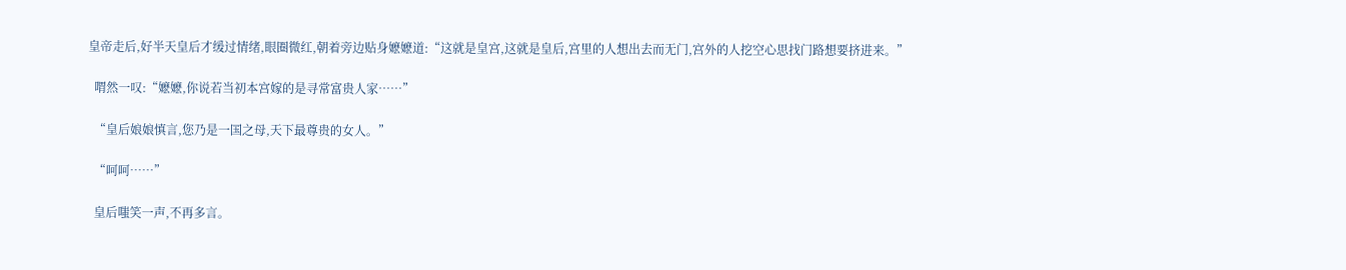皇帝走后,好半天皇后才缓过情绪,眼圈微红,朝着旁边贴身嬷嬷道:“这就是皇宫,这就是皇后,宫里的人想出去而无门,宫外的人挖空心思找门路想要挤进来。”

  喟然一叹:“嬷嬷,你说若当初本宫嫁的是寻常富贵人家……”

  “皇后娘娘慎言,您乃是一国之母,天下最尊贵的女人。”

  “呵呵……”

  皇后嗤笑一声,不再多言。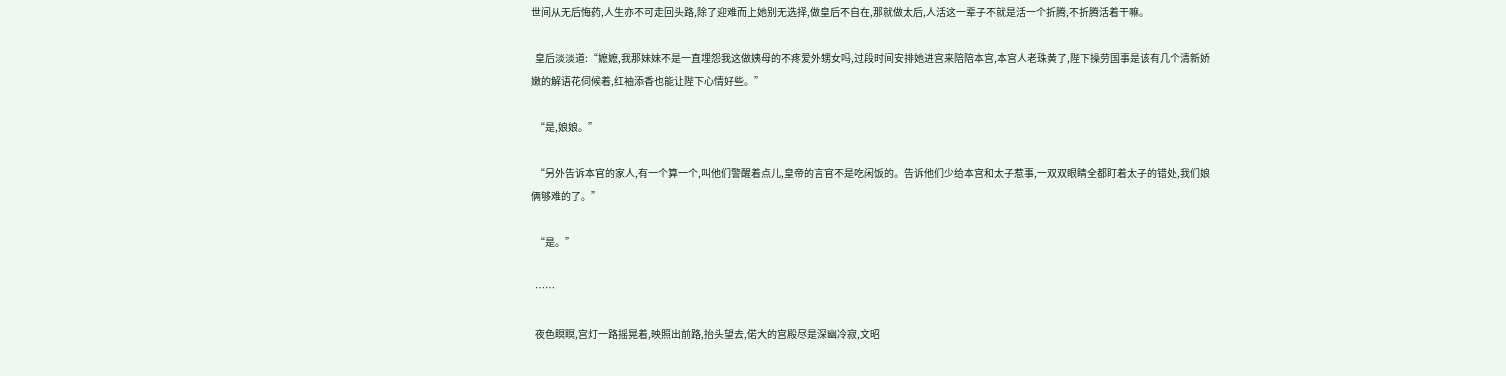世间从无后悔药,人生亦不可走回头路,除了迎难而上她别无选择,做皇后不自在,那就做太后,人活这一辈子不就是活一个折腾,不折腾活着干嘛。

  皇后淡淡道:“嬷嬷,我那妹妹不是一直埋怨我这做姨母的不疼爱外甥女吗,过段时间安排她进宫来陪陪本宫,本宫人老珠黄了,陛下操劳国事是该有几个清新娇嫩的解语花伺候着,红袖添香也能让陛下心情好些。”

  “是,娘娘。”

  “另外告诉本官的家人,有一个算一个,叫他们警醒着点儿,皇帝的言官不是吃闲饭的。告诉他们少给本宫和太子惹事,一双双眼睛全都盯着太子的错处,我们娘俩够难的了。”

  “是。”

  ……

  夜色瞑瞑,宫灯一路摇晃着,映照出前路,抬头望去,偌大的宫殿尽是深幽冷寂,文昭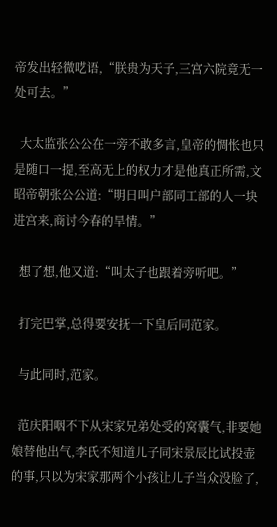帝发出轻微呓语,“朕贵为天子,三宫六院竟无一处可去。”

  大太监张公公在一旁不敢多言,皇帝的惆怅也只是随口一提,至高无上的权力才是他真正所需,文昭帝朝张公公道:“明日叫户部同工部的人一块进宫来,商讨今春的旱情。”

  想了想,他又道:“叫太子也跟着旁听吧。”

  打完巴掌,总得要安抚一下皇后同范家。

  与此同时,范家。

  范庆阳咽不下从宋家兄弟处受的窝囊气,非要她娘替他出气,李氏不知道儿子同宋景辰比试投壶的事,只以为宋家那两个小孩让儿子当众没脸了,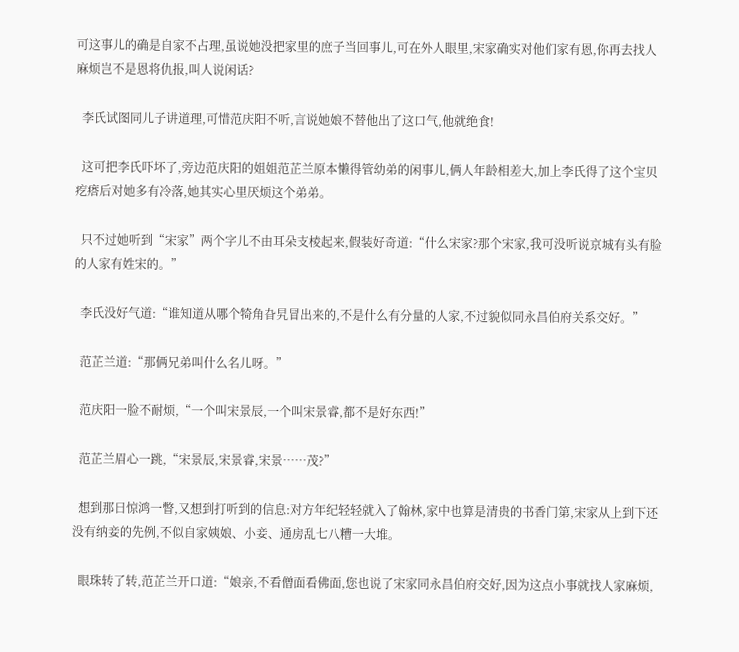可这事儿的确是自家不占理,虽说她没把家里的庶子当回事儿,可在外人眼里,宋家确实对他们家有恩,你再去找人麻烦岂不是恩将仇报,叫人说闲话?

  李氏试图同儿子讲道理,可惜范庆阳不听,言说她娘不替他出了这口气,他就绝食!

  这可把李氏吓坏了,旁边范庆阳的姐姐范芷兰原本懒得管幼弟的闲事儿,俩人年龄相差大,加上李氏得了这个宝贝疙瘩后对她多有冷落,她其实心里厌烦这个弟弟。

  只不过她听到“宋家”两个字儿不由耳朵支棱起来,假装好奇道:“什么宋家?那个宋家,我可没听说京城有头有脸的人家有姓宋的。”

  李氏没好气道:“谁知道从哪个犄角旮旯冒出来的,不是什么有分量的人家,不过貌似同永昌伯府关系交好。”

  范芷兰道:“那俩兄弟叫什么名儿呀。”

  范庆阳一脸不耐烦,“一个叫宋景辰,一个叫宋景睿,都不是好东西!”

  范芷兰眉心一跳,“宋景辰,宋景睿,宋景……茂?”

  想到那日惊鸿一瞥,又想到打听到的信息:对方年纪轻轻就入了翰林,家中也算是清贵的书香门第,宋家从上到下还没有纳妾的先例,不似自家姨娘、小妾、通房乱七八糟一大堆。

  眼珠转了转,范芷兰开口道:“娘亲,不看僧面看佛面,您也说了宋家同永昌伯府交好,因为这点小事就找人家麻烦,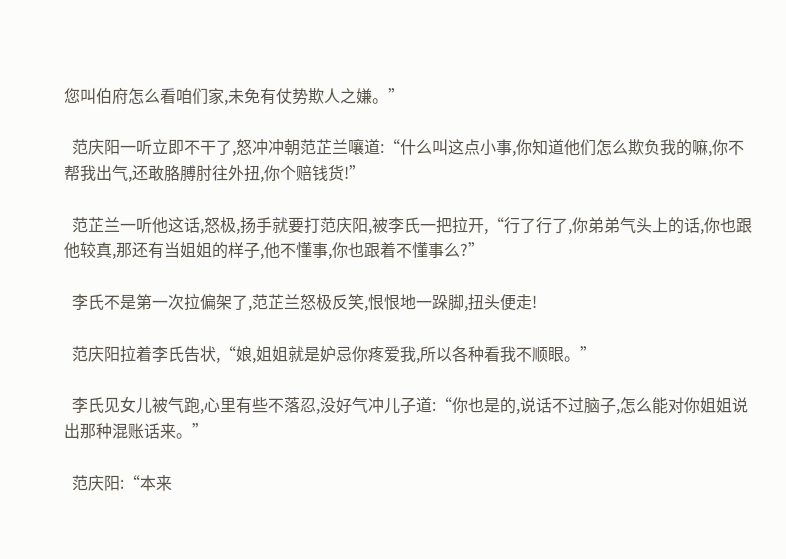您叫伯府怎么看咱们家,未免有仗势欺人之嫌。”

  范庆阳一听立即不干了,怒冲冲朝范芷兰嚷道:“什么叫这点小事,你知道他们怎么欺负我的嘛,你不帮我出气,还敢胳膊肘往外扭,你个赔钱货!”

  范芷兰一听他这话,怒极,扬手就要打范庆阳,被李氏一把拉开,“行了行了,你弟弟气头上的话,你也跟他较真,那还有当姐姐的样子,他不懂事,你也跟着不懂事么?”

  李氏不是第一次拉偏架了,范芷兰怒极反笑,恨恨地一跺脚,扭头便走!

  范庆阳拉着李氏告状,“娘,姐姐就是妒忌你疼爱我,所以各种看我不顺眼。”

  李氏见女儿被气跑,心里有些不落忍,没好气冲儿子道:“你也是的,说话不过脑子,怎么能对你姐姐说出那种混账话来。”

  范庆阳:“本来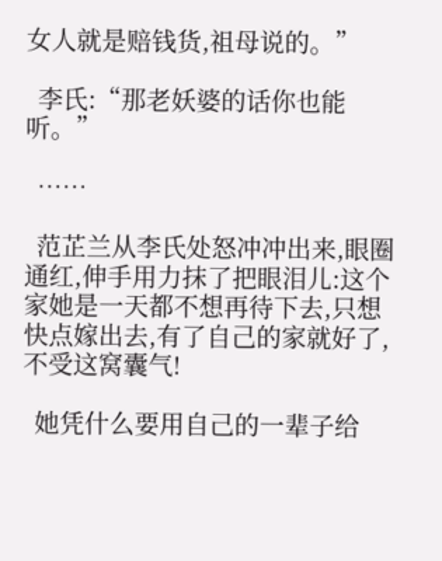女人就是赔钱货,祖母说的。”

  李氏:“那老妖婆的话你也能听。”

  ……

  范芷兰从李氏处怒冲冲出来,眼圈通红,伸手用力抹了把眼泪儿:这个家她是一天都不想再待下去,只想快点嫁出去,有了自己的家就好了,不受这窝囊气!

  她凭什么要用自己的一辈子给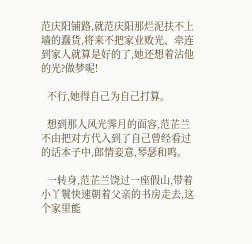范庆阳铺路,就范庆阳那烂泥扶不上墙的蠢货,将来不把家业败光、牵连到家人就算是好的了,她还想着沾他的光?做梦呢!

  不行,她得自己为自己打算。

  想到那人风光霁月的面容,范芷兰不由把对方代入到了自己曾经看过的话本子中,郎情妾意,琴瑟和鸣。

  一转身,范芷兰饶过一座假山,带着小丫鬟快速朝着父亲的书房走去,这个家里能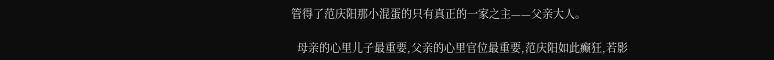管得了范庆阳那小混蛋的只有真正的一家之主——父亲大人。

  母亲的心里儿子最重要,父亲的心里官位最重要,范庆阳如此癫狂,若影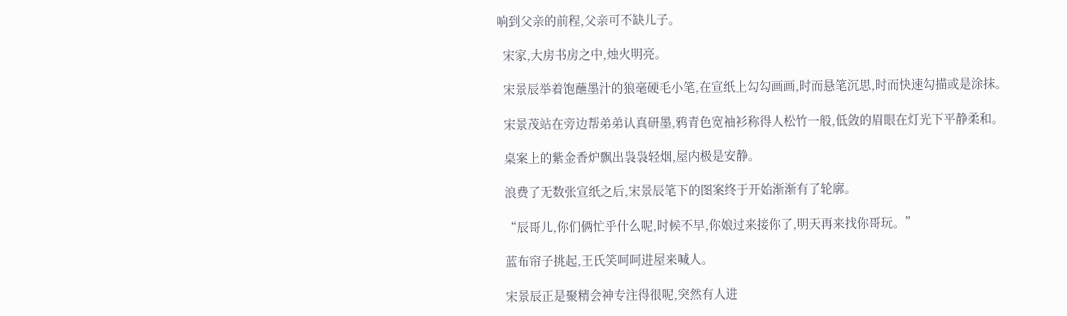响到父亲的前程,父亲可不缺儿子。

  宋家,大房书房之中,烛火明亮。

  宋景辰举着饱蘸墨汁的狼毫硬毛小笔,在宣纸上勾勾画画,时而悬笔沉思,时而快速勾描或是涂抹。

  宋景茂站在旁边帮弟弟认真研墨,鸦青色宽袖衫称得人松竹一般,低敛的眉眼在灯光下平静柔和。

  桌案上的紫金香炉飘出袅袅轻烟,屋内极是安静。

  浪费了无数张宣纸之后,宋景辰笔下的图案终于开始渐渐有了轮廓。

  “辰哥儿,你们俩忙乎什么呢,时候不早,你娘过来接你了,明天再来找你哥玩。”

  蓝布帘子挑起,王氏笑呵呵进屋来喊人。

  宋景辰正是聚精会神专注得很呢,突然有人进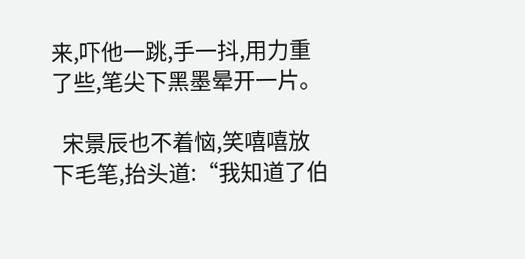来,吓他一跳,手一抖,用力重了些,笔尖下黑墨晕开一片。

  宋景辰也不着恼,笑嘻嘻放下毛笔,抬头道:“我知道了伯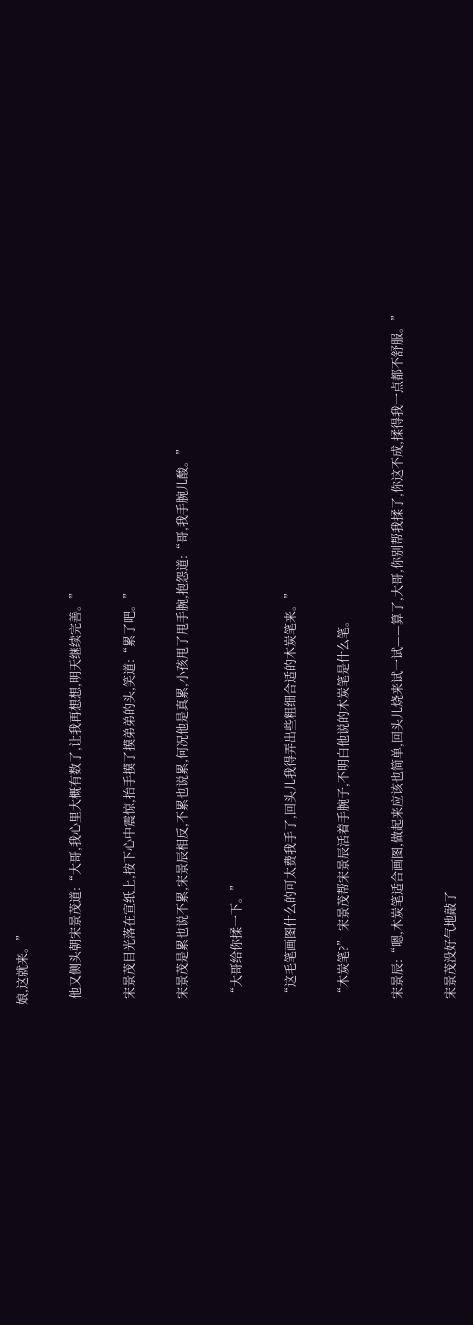娘,这就来。”

  他又侧头朝宋景茂道:“大哥,我心里大概有数了,让我再想想,明天继续完善。”

  宋景茂目光落在宣纸上,按下心中震惊,抬手摸了摸弟弟的头,笑道:“累了吧。”

  宋景茂是累也说不累,宋景辰相反,不累也说累,何况他是真累,小孩甩了甩手腕,抱怨道:“哥,我手腕儿酸。”

  “大哥给你揉一下。”

  “这毛笔画图什么的可太费我手了,回头儿我得弄出些粗细合适的木炭笔来。”

  “木炭笔?” 宋景茂帮宋景辰活着手腕子,不明白他说的木炭笔是什么笔。

  宋景辰:“嗯,木炭笔适合画图,做起来应该也简单,回头儿烧来试一试——算了,大哥,你别帮我揉了,你这不成,揉得我一点都不舒服。”

  宋景茂没好气地敲了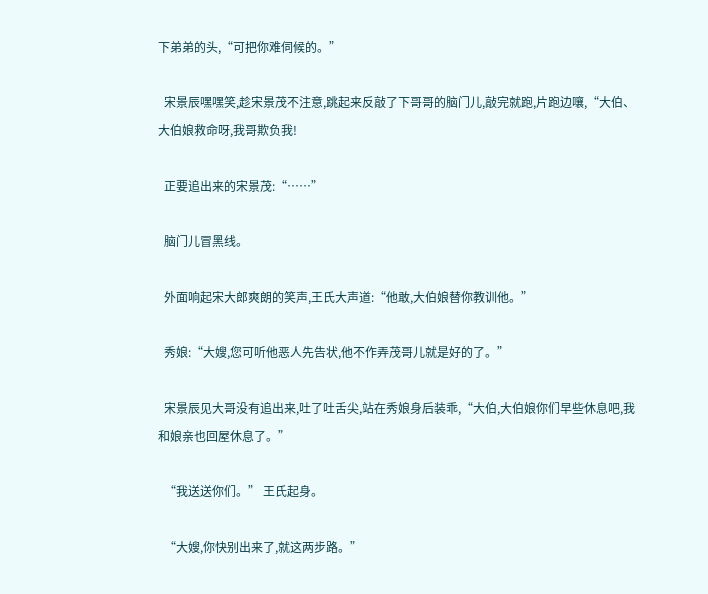下弟弟的头,“可把你难伺候的。”

  宋景辰嘿嘿笑,趁宋景茂不注意,跳起来反敲了下哥哥的脑门儿,敲完就跑,片跑边嚷,“大伯、大伯娘救命呀,我哥欺负我!

  正要追出来的宋景茂:“……”

  脑门儿冒黑线。

  外面响起宋大郎爽朗的笑声,王氏大声道:“他敢,大伯娘替你教训他。”

  秀娘:“大嫂,您可听他恶人先告状,他不作弄茂哥儿就是好的了。”

  宋景辰见大哥没有追出来,吐了吐舌尖,站在秀娘身后装乖,“大伯,大伯娘你们早些休息吧,我和娘亲也回屋休息了。”

  “我送送你们。” 王氏起身。

  “大嫂,你快别出来了,就这两步路。”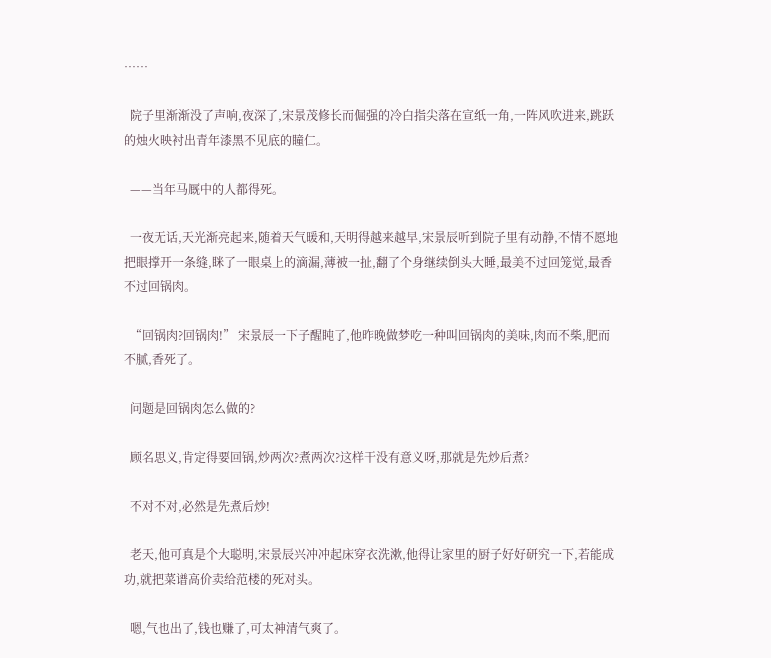……

  院子里渐渐没了声响,夜深了,宋景茂修长而倔强的冷白指尖落在宣纸一角,一阵风吹进来,跳跃的烛火映衬出青年漆黑不见底的瞳仁。

  ——当年马厩中的人都得死。

  一夜无话,天光渐亮起来,随着天气暖和,天明得越来越早,宋景辰听到院子里有动静,不情不愿地把眼撑开一条缝,眯了一眼桌上的滴漏,薄被一扯,翻了个身继续倒头大睡,最美不过回笼觉,最香不过回锅肉。

  “回锅肉?回锅肉!” 宋景辰一下子醒盹了,他昨晚做梦吃一种叫回锅肉的美味,肉而不柴,肥而不腻,香死了。

  问题是回锅肉怎么做的?

  顾名思义,肯定得要回锅,炒两次?煮两次?这样干没有意义呀,那就是先炒后煮?

  不对不对,必然是先煮后炒!

  老天,他可真是个大聪明,宋景辰兴冲冲起床穿衣洗漱,他得让家里的厨子好好研究一下,若能成功,就把菜谱高价卖给范楼的死对头。

  嗯,气也出了,钱也赚了,可太神清气爽了。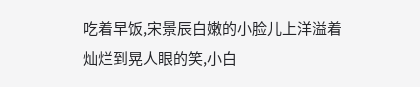吃着早饭,宋景辰白嫩的小脸儿上洋溢着灿烂到晃人眼的笑,小白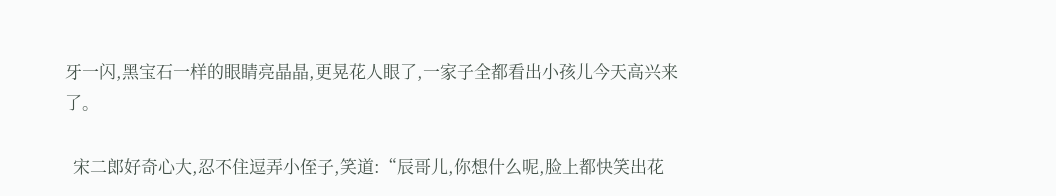牙一闪,黑宝石一样的眼睛亮晶晶,更晃花人眼了,一家子全都看出小孩儿今天高兴来了。

  宋二郎好奇心大,忍不住逗弄小侄子,笑道:“辰哥儿,你想什么呢,脸上都快笑出花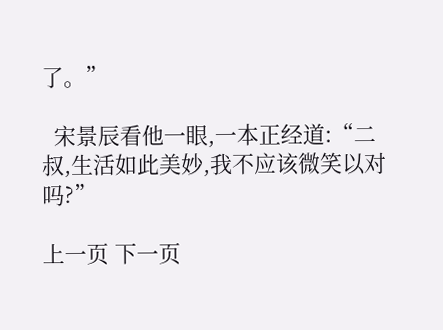了。”

  宋景辰看他一眼,一本正经道:“二叔,生活如此美妙,我不应该微笑以对吗?”

上一页 下一页